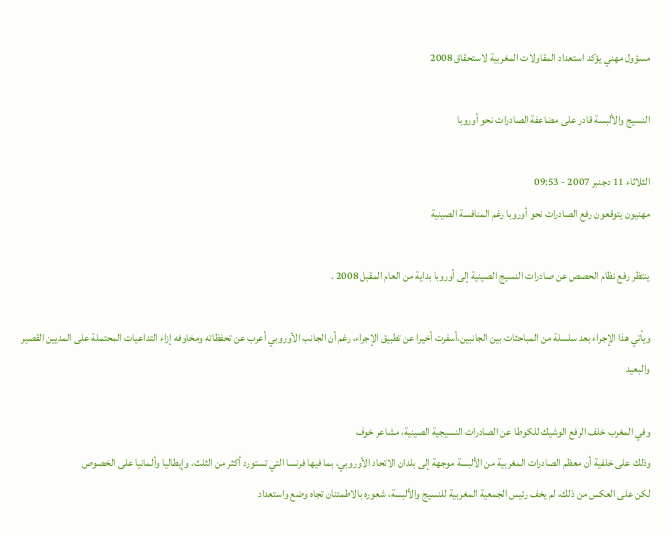مسؤول مهني يؤكد استعداد المقاولات المغربية لاستحقاق 2008

النسيج والألبسة قادر على مضاعفة الصادرات نحو أوروبا

الثلاثاء 11 دجنبر 2007 - 09:53
مهنيون يتوقعون رفع الصادرات نحو أوروبا رغم المنافسة الصينية

ينتظر رفع نظام الحصص عن صادرات النسيج الصينية إلى أوروبا بداية من العام المقبل 2008 .

ويأتي هذا الإجراء بعد سلسلة من المباحثات بين الجانبين،أسفرت أخيرا عن تطبيق الإجراء، رغم أن الجانب الأوروبي أعرب عن تحفظاته ومخاوفه إزاء التداعيات المحتملة على المديين القصير والبعيد

وفي المغرب خلف الرفع الوشيك للكوطا عن الصادرات النسيجية الصينية، مشاعر خوف
وذلك على خلفية أن معظم الصادرات المغربية من الألبسة موجهة إلى بلدان الاتحاد الأوروبي، بما فيها فرنسا التي تستورد أكثر من الثلث، وإيطاليا وألمانيا على الخصوص
لكن على العكس من ذلك، لم يخف رئيس الجمعية المغربية للنسيج والألبسة، شعوره بالاطمئنان تجاه وضع واستعداد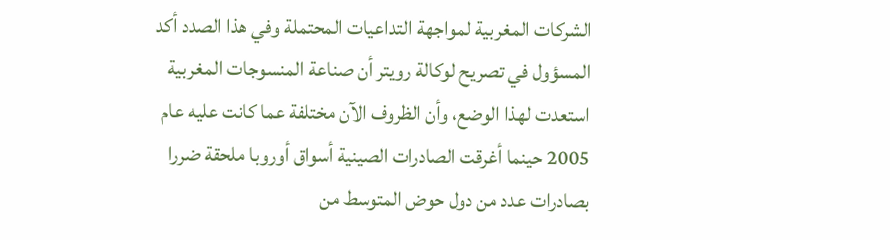الشركات المغربية لمواجهة التداعيات المحتملة وفي هذا الصدد أكد المسؤول في تصريح لوكالة رويتر أن صناعة المنسوجات المغربية استعدت لهذا الوضع، وأن الظروف الآن مختلفة عما كانت عليه عام 2005 حينما أغرقت الصادرات الصينية أسواق أوروبا ملحقة ضررا بصادرات عدد من دول حوض المتوسط من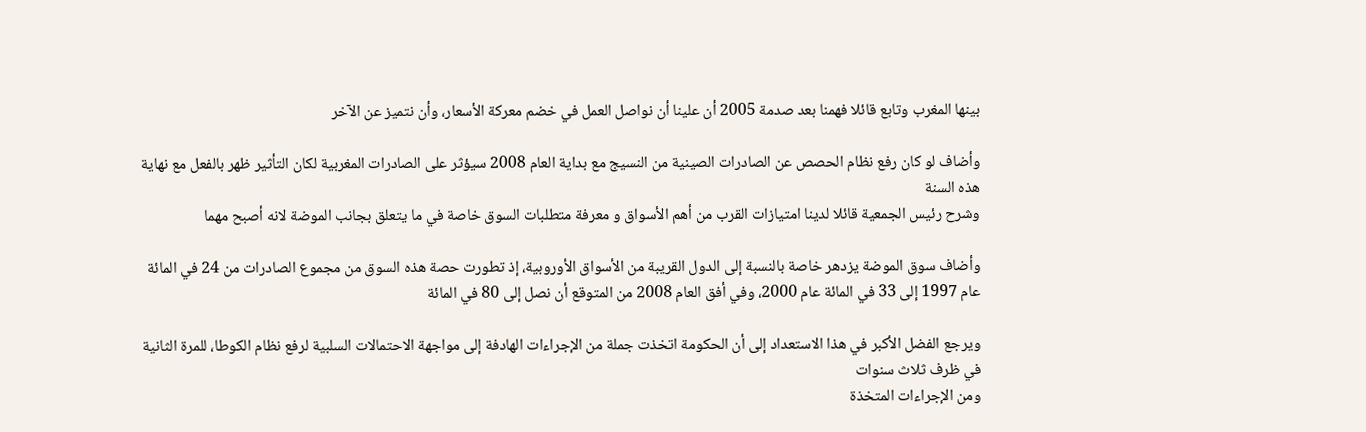بينها المغرب وتابع قائلا فهمنا بعد صدمة 2005 أن علينا أن نواصل العمل في خضم معركة الأسعار، وأن نتميز عن الآخر

وأضاف لو كان رفع نظام الحصص عن الصادرات الصينية من النسيج مع بداية العام 2008 سيؤثر على الصادرات المغربية لكان التأثير ظهر بالفعل مع نهاية هذه السنة
وشرح رئيس الجمعية قائلا لدينا امتيازات القرب من أهم الأسواق و معرفة متطلبات السوق خاصة في ما يتعلق بجانب الموضة لانه أصبح مهما

وأضاف سوق الموضة يزدهر خاصة بالنسبة إلى الدول القريبة من الأسواق الأوروبية، إذ تطورت حصة هذه السوق من مجموع الصادرات من 24 في المائة عام 1997 إلى 33 في المائة عام 2000، وفي أفق العام 2008 من المتوقع أن نصل إلى 80 في المائة

ويرجع الفضل الأكبر في هذا الاستعداد إلى أن الحكومة اتخذت جملة من الإجراءات الهادفة إلى مواجهة الاحتمالات السلبية لرفع نظام الكوطا، للمرة الثانية في ظرف ثلاث سنوات
ومن الإجراءات المتخذة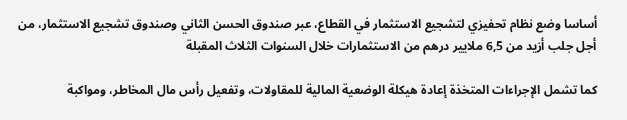أساسا وضع نظام تحفيزي لتشجيع الاستثمار في القطاع، عبر صندوق الحسن الثاني وصندوق تشجيع الاستثمار، من أجل جلب أزيد من 6,5 ملايير درهم من الاستثمارات خلال السنوات الثلاث المقبلة

كما تشمل الإجراءات المتخذة إعادة هيكلة الوضعية المالية للمقاولات، وتفعيل رأس مال المخاطر، ومواكبة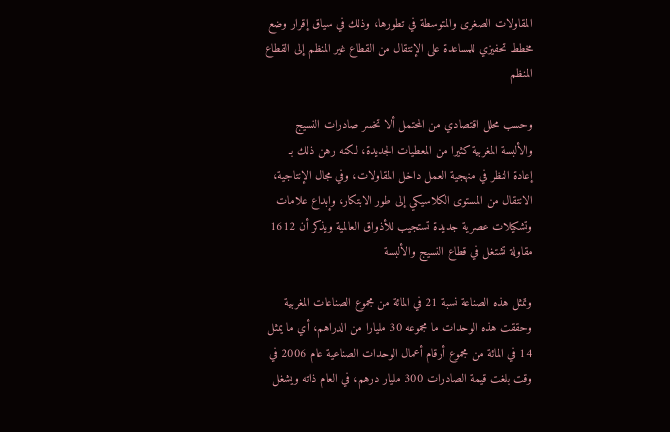المقاولات الصغرى والمتوسطة في تطورها، وذلك في سياق إقرار وضع مخطط تحفيزي للمساعدة على الإنتقال من القطاع غير المنظم إلى القطاع المنظم

وحسب محلل اقتصادي من المحتمل ألا تخسر صادرات النسيج والألبسة المغربية كثيرا من المعطيات الجديدة، لكنه رهن ذلك بـ إعادة النظر في منهجية العمل داخل المقاولات، وفي مجال الإنتاجية، الانتقال من المستوى الكلاسيكي إلى طور الابتكار، وإبداع علامات وتشكيلات عصرية جديدة تستجيب للأذواق العالمية ويذكر أن 1612 مقاولة تشتغل في قطاع النسيج والألبسة

وتمثل هذه الصناعة نسبة 21 في المائة من مجموع الصناعات المغربية وحققت هذه الوحدات ما مجموعه 30 مليارا من الدراهم، أي ما يمثل 14 في المائة من مجموع أرقام أعمال الوحدات الصناعية عام 2006 في وقت بلغت قيمة الصادرات 300 مليار درهم، في العام ذاته ويشغل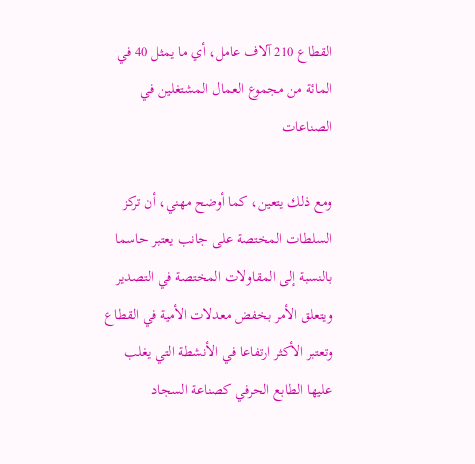القطاع 210 آلاف عامل، أي ما يمثل 40 في المائة من مجموع العمال المشتغلين في الصناعات

ومع ذلك يتعين، كما أوضح مهني، أن تركز السلطات المختصة على جانب يعتبر حاسما بالنسبة إلى المقاولات المختصة في التصدير ويتعلق الأمر بخفض معدلات الأمية في القطاع وتعتبر الأكثر ارتفاعا في الأنشطة التي يغلب عليها الطابع الحرفي كصناعة السجاد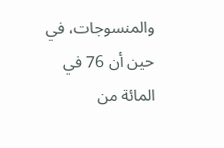والمنسوجات، في حين أن 76 في المائة من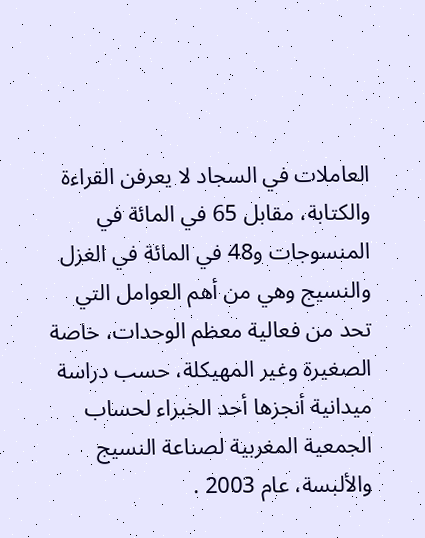العاملات في السجاد لا يعرفن القراءة والكتابة، مقابل 65 في المائة في المنسوجات و48 في المائة في الغزل والنسيج وهي من أهم العوامل التي تحد من فعالية معظم الوحدات، خاصة الصغيرة وغير المهيكلة، حسب دراسة ميدانية أنجزها أحد الخبراء لحساب الجمعية المغربية لصناعة النسيج والألبسة، عام 2003 .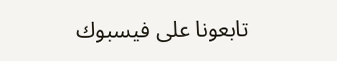تابعونا على فيسبوك